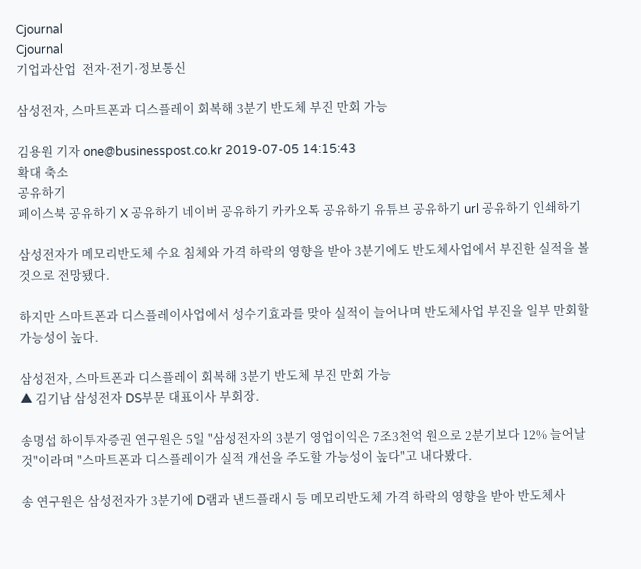Cjournal
Cjournal
기업과산업  전자·전기·정보통신

삼성전자, 스마트폰과 디스플레이 회복해 3분기 반도체 부진 만회 가능

김용원 기자 one@businesspost.co.kr 2019-07-05 14:15:43
확대 축소
공유하기
페이스북 공유하기 X 공유하기 네이버 공유하기 카카오톡 공유하기 유튜브 공유하기 url 공유하기 인쇄하기

삼성전자가 메모리반도체 수요 침체와 가격 하락의 영향을 받아 3분기에도 반도체사업에서 부진한 실적을 볼 것으로 전망됐다.

하지만 스마트폰과 디스플레이사업에서 성수기효과를 맞아 실적이 늘어나며 반도체사업 부진을 일부 만회할 가능성이 높다.

삼성전자, 스마트폰과 디스플레이 회복해 3분기 반도체 부진 만회 가능
▲ 김기남 삼성전자 DS부문 대표이사 부회장.

송명섭 하이투자증권 연구원은 5일 "삼성전자의 3분기 영업이익은 7조3천억 원으로 2분기보다 12% 늘어날 것"이라며 "스마트폰과 디스플레이가 실적 개선을 주도할 가능성이 높다"고 내다봤다.

송 연구원은 삼성전자가 3분기에 D램과 낸드플래시 등 메모리반도체 가격 하락의 영향을 받아 반도체사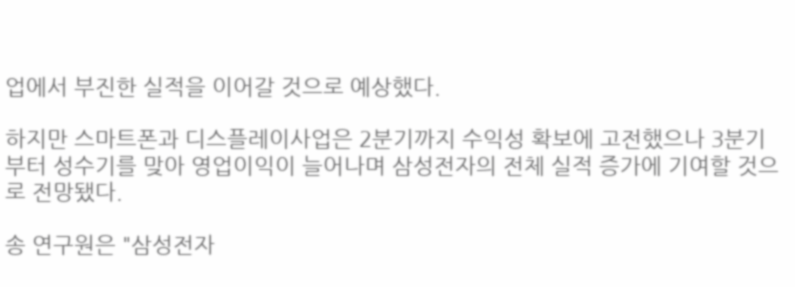업에서 부진한 실적을 이어갈 것으로 예상했다.

하지만 스마트폰과 디스플레이사업은 2분기까지 수익성 확보에 고전했으나 3분기부터 성수기를 맞아 영업이익이 늘어나며 삼성전자의 전체 실적 증가에 기여할 것으로 전망됐다.

송 연구원은 "삼성전자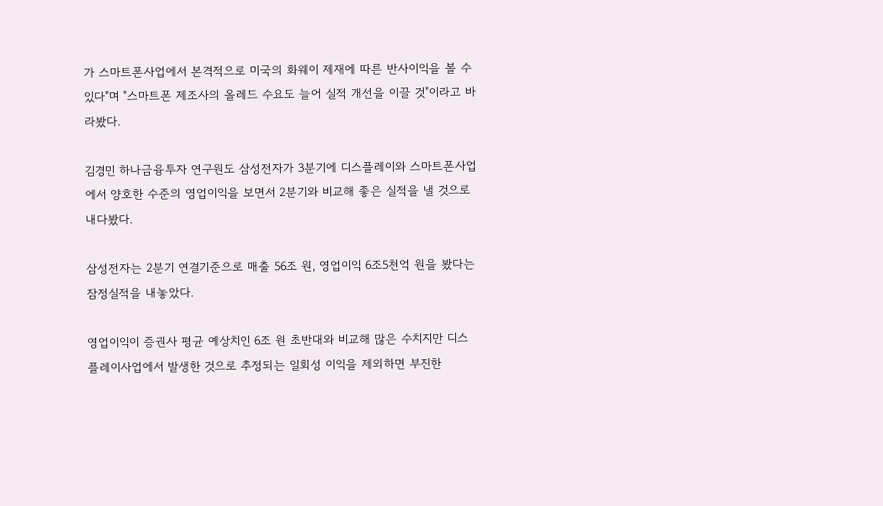가 스마트폰사업에서 본격적으로 미국의 화웨이 제재에 따른 반사이익을 볼 수 있다"며 "스마트폰 제조사의 올레드 수요도 늘어 실적 개선을 이끌 것"이라고 바라봤다.

김경민 하나금융투자 연구원도 삼성전자가 3분기에 디스플레이와 스마트폰사업에서 양호한 수준의 영업이익을 보면서 2분기와 비교해 좋은 실적을 낼 것으로 내다봤다.

삼성전자는 2분기 연결기준으로 매출 56조 원, 영업이익 6조5천억 원을 봤다는 잠정실적을 내놓았다.

영업이익이 증권사 평균 예상치인 6조 원 초반대와 비교해 많은 수치지만 디스플레이사업에서 발생한 것으로 추정되는 일회성 이익을 제외하면 부진한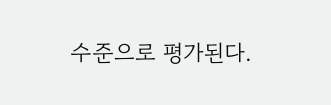수준으로 평가된다.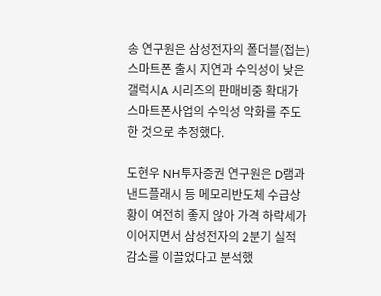송 연구원은 삼성전자의 폴더블(접는) 스마트폰 출시 지연과 수익성이 낮은 갤럭시A 시리즈의 판매비중 확대가 스마트폰사업의 수익성 악화를 주도한 것으로 추정했다.

도현우 NH투자증권 연구원은 D램과 낸드플래시 등 메모리반도체 수급상황이 여전히 좋지 않아 가격 하락세가 이어지면서 삼성전자의 2분기 실적 감소를 이끌었다고 분석했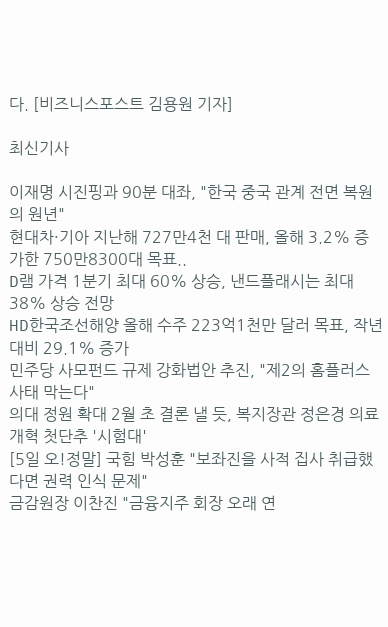다. [비즈니스포스트 김용원 기자]

최신기사

이재명 시진핑과 90분 대좌, "한국 중국 관계 전면 복원의 원년"
현대차·기아 지난해 727만4천 대 판매, 올해 3.2% 증가한 750만8300대 목표..
D램 가격 1분기 최대 60% 상승, 낸드플래시는 최대 38% 상승 전망
HD한국조선해양 올해 수주 223억1천만 달러 목표, 작년 대비 29.1% 증가
민주당 사모펀드 규제 강화법안 추진, "제2의 홈플러스 사태 막는다"
의대 정원 확대 2월 초 결론 낼 듯, 복지장관 정은경 의료개혁 첫단추 '시험대'
[5일 오!정말] 국힘 박성훈 "보좌진을 사적 집사 취급했다면 권력 인식 문제"
금감원장 이찬진 "금융지주 회장 오래 연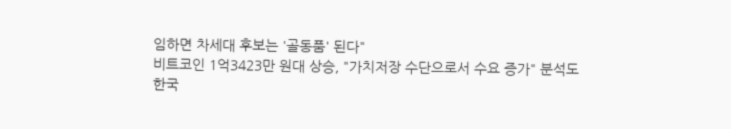임하면 차세대 후보는 '골동품' 된다"
비트코인 1억3423만 원대 상승, "가치저장 수단으로서 수요 증가" 분석도
한국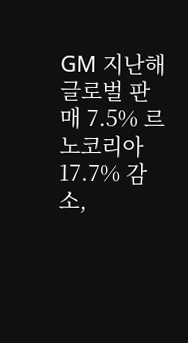GM 지난해 글로벌 판매 7.5% 르노코리아 17.7% 감소,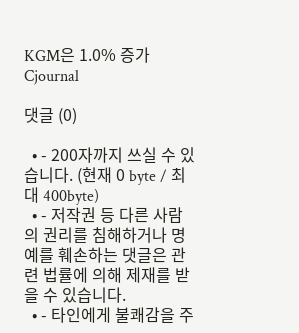KGM은 1.0% 증가
Cjournal

댓글 (0)

  • - 200자까지 쓰실 수 있습니다. (현재 0 byte / 최대 400byte)
  • - 저작권 등 다른 사람의 권리를 침해하거나 명예를 훼손하는 댓글은 관련 법률에 의해 제재를 받을 수 있습니다.
  • - 타인에게 불쾌감을 주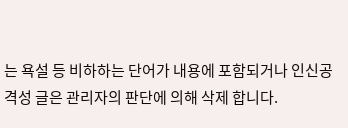는 욕설 등 비하하는 단어가 내용에 포함되거나 인신공격성 글은 관리자의 판단에 의해 삭제 합니다.